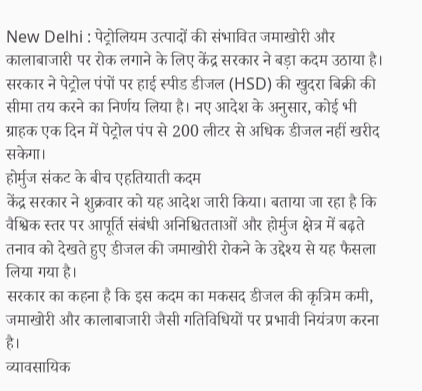New Delhi : पेट्रोलियम उत्पादों की संभावित जमाखोरी और कालाबाजारी पर रोक लगाने के लिए केंद्र सरकार ने बड़ा कदम उठाया है। सरकार ने पेट्रोल पंपों पर हाई स्पीड डीजल (HSD) की खुदरा बिक्री की सीमा तय करने का निर्णय लिया है। नए आदेश के अनुसार, कोई भी ग्राहक एक दिन में पेट्रोल पंप से 200 लीटर से अधिक डीजल नहीं खरीद सकेगा।
होर्मुज संकट के बीच एहतियाती कदम
केंद्र सरकार ने शुक्रवार को यह आदेश जारी किया। बताया जा रहा है कि वैश्विक स्तर पर आपूर्ति संबंधी अनिश्चितताओं और होर्मुज क्षेत्र में बढ़ते तनाव को देखते हुए डीजल की जमाखोरी रोकने के उद्देश्य से यह फैसला लिया गया है।
सरकार का कहना है कि इस कदम का मकसद डीजल की कृत्रिम कमी, जमाखोरी और कालाबाजारी जैसी गतिविधियों पर प्रभावी नियंत्रण करना है।
व्यावसायिक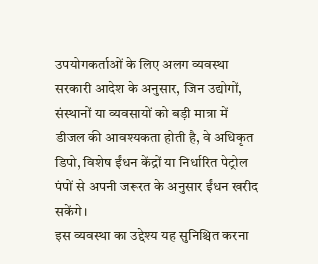उपयोगकर्ताओं के लिए अलग व्यवस्था
सरकारी आदेश के अनुसार, जिन उद्योगों, संस्थानों या व्यवसायों को बड़ी मात्रा में डीजल की आवश्यकता होती है, वे अधिकृत डिपो, विशेष ईंधन केंद्रों या निर्धारित पेट्रोल पंपों से अपनी जरूरत के अनुसार ईंधन खरीद सकेंगे।
इस व्यवस्था का उद्देश्य यह सुनिश्चित करना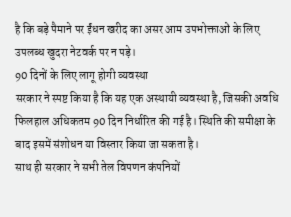है कि बड़े पैमाने पर ईंधन खरीद का असर आम उपभोक्ताओं के लिए उपलब्ध खुदरा नेटवर्क पर न पड़े।
90 दिनों के लिए लागू होगी व्यवस्था
सरकार ने स्पष्ट किया है कि यह एक अस्थायी व्यवस्था है, जिसकी अवधि फिलहाल अधिकतम 90 दिन निर्धारित की गई है। स्थिति की समीक्षा के बाद इसमें संशोधन या विस्तार किया जा सकता है।
साथ ही सरकार ने सभी तेल विपणन कंपनियों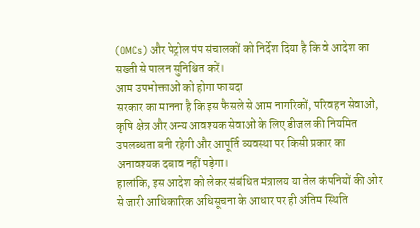(OMCs) और पेट्रोल पंप संचालकों को निर्देश दिया है कि वे आदेश का सख्ती से पालन सुनिश्चित करें।
आम उपभोक्ताओं को होगा फायदा
सरकार का मानना है कि इस फैसले से आम नागरिकों, परिवहन सेवाओं, कृषि क्षेत्र और अन्य आवश्यक सेवाओं के लिए डीजल की नियमित उपलब्धता बनी रहेगी और आपूर्ति व्यवस्था पर किसी प्रकार का अनावश्यक दबाव नहीं पड़ेगा।
हालांकि, इस आदेश को लेकर संबंधित मंत्रालय या तेल कंपनियों की ओर से जारी आधिकारिक अधिसूचना के आधार पर ही अंतिम स्थिति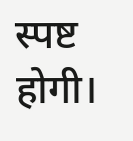स्पष्ट होगी।